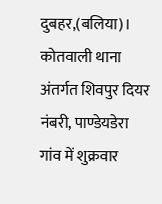दुबहर,(बलिया)। कोतवाली थाना अंतर्गत शिवपुर दियर नंबरी, पाण्डेयडेरा गांव में शुक्रवार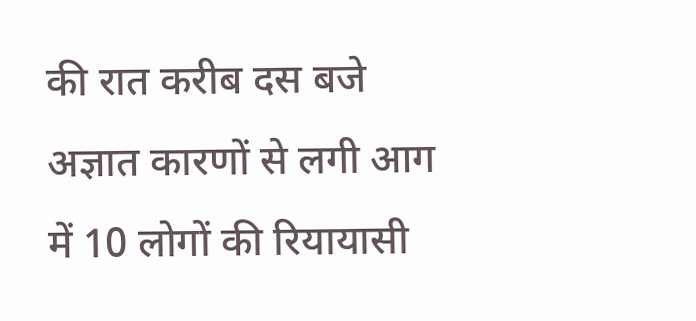की रात करीब दस बजे अज्ञात कारणों से लगी आग में 10 लोगों की रियायासी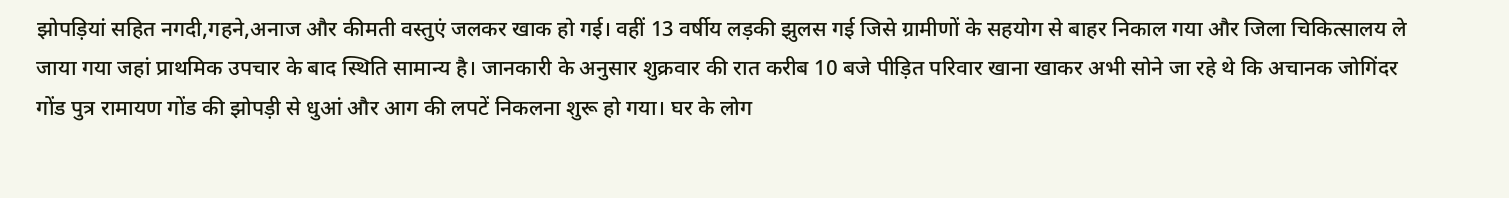झोपड़ियां सहित नगदी,गहने,अनाज और कीमती वस्तुएं जलकर खाक हो गई। वहीं 13 वर्षीय लड़की झुलस गई जिसे ग्रामीणों के सहयोग से बाहर निकाल गया और जिला चिकित्सालय ले जाया गया जहां प्राथमिक उपचार के बाद स्थिति सामान्य है। जानकारी के अनुसार शुक्रवार की रात करीब 10 बजे पीड़ित परिवार खाना खाकर अभी सोने जा रहे थे कि अचानक जोगिंदर गोंड पुत्र रामायण गोंड की झोपड़ी से धुआं और आग की लपटें निकलना शुरू हो गया। घर के लोग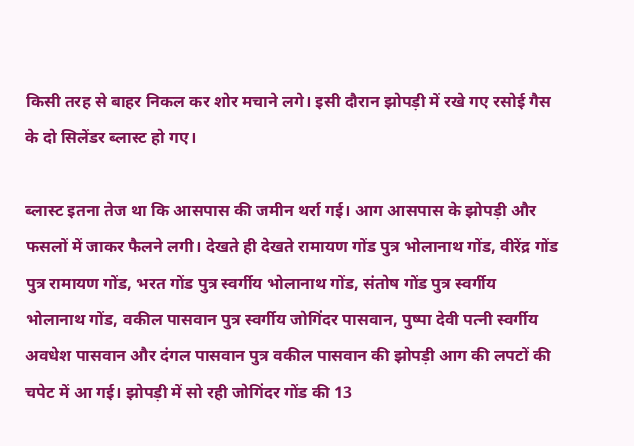किसी तरह से बाहर निकल कर शोर मचाने लगे। इसी दौरान झोपड़ी में रखे गए रसोई गैस के दो सिलेंडर ब्लास्ट हो गए।

ब्लास्ट इतना तेज था कि आसपास की जमीन थर्रा गई। आग आसपास के झोपड़ी और फसलों में जाकर फैलने लगी। देखते ही देखते रामायण गोंड पुत्र भोलानाथ गोंड, वीरेंद्र गोंड पुत्र रामायण गोंड, भरत गोंड पुत्र स्वर्गीय भोलानाथ गोंड, संतोष गोंड पुत्र स्वर्गीय भोलानाथ गोंड, वकील पासवान पुत्र स्वर्गीय जोगिंदर पासवान, पुष्पा देवी पत्नी स्वर्गीय अवधेश पासवान और दंगल पासवान पुत्र वकील पासवान की झोपड़ी आग की लपटों की चपेट में आ गई। झोपड़ी में सो रही जोगिंदर गोंड की 13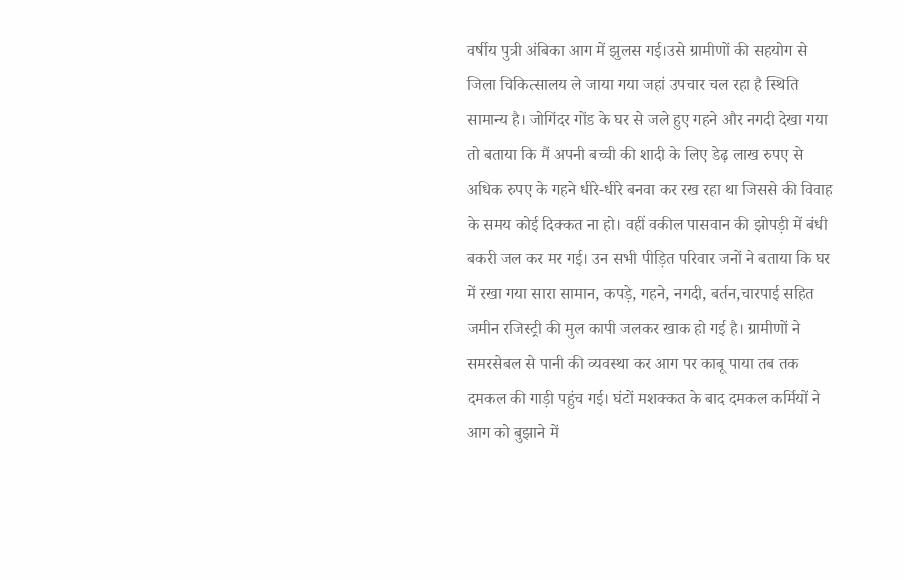वर्षीय पुत्री अंबिका आग में झुलस गई।उसे ग्रामीणों की सहयोग से जिला चिकित्सालय ले जाया गया जहां उपचार चल रहा है स्थिति सामान्य है। जोगिंदर गोंड के घर से जले हुए गहने और नगदी देखा गया तो बताया कि मैं अपनी बच्ची की शादी के लिए डेढ़ लाख रुपए से अधिक रुपए के गहने धीरे-धीरे बनवा कर रख रहा था जिससे की विवाह के समय कोई दिक्कत ना हो। वहीं वकील पासवान की झोपड़ी में बंधी बकरी जल कर मर गई। उन सभी पीड़ित परिवार जनों ने बताया कि घर में रखा गया सारा सामान, कपड़े, गहने, नगदी, बर्तन,चारपाई सहित जमीन रजिस्ट्री की मुल कापी जलकर खाक हो गई है। ग्रामीणों ने समरसेबल से पानी की व्यवस्था कर आग पर काबू पाया तब तक दमकल की गाड़ी पहुंच गई। घंटों मशक्कत के बाद दमकल कर्मियों ने आग को बुझाने में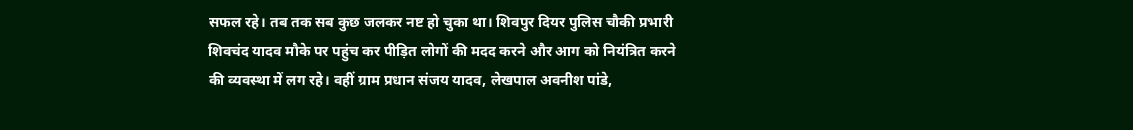सफल रहे। तब तक सब कुछ जलकर नष्ट हो चुका था। शिवपुर दियर पुलिस चौकी प्रभारी शिवचंद यादव मौके पर पहुंच कर पीड़ित लोगों की मदद करने और आग को नियंत्रित करने की व्यवस्था में लग रहे। वहीं ग्राम प्रधान संजय यादव, लेखपाल अवनीश पांडे,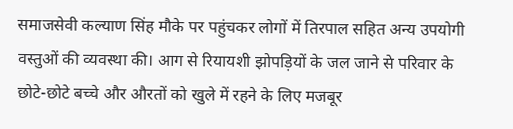समाजसेवी कल्याण सिंह मौके पर पहुंचकर लोगों में तिरपाल सहित अन्य उपयोगी वस्तुओं की व्यवस्था की। आग से रियायशी झोपड़ियों के जल जाने से परिवार के छोटे-छोटे बच्चे और औरतों को खुले में रहने के लिए मजबूर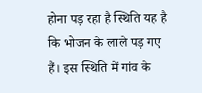होना पड़ रहा है स्थिति यह है कि भोजन के लाले पड़ गए हैं। इस स्थिति में गांव के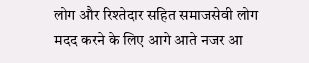लोग और रिश्तेदार सहित समाजसेवी लोग मदद करने के लिए आगे आते नजर आ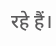रहे हैं।